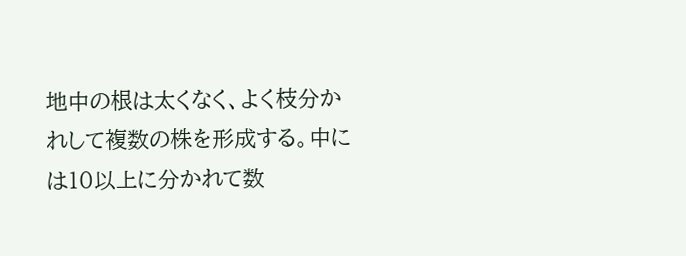地中の根は太くなく、よく枝分かれして複数の株を形成する。中には10以上に分かれて数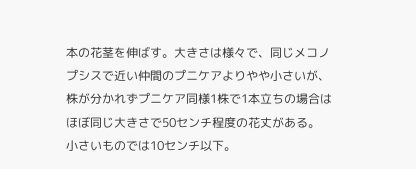本の花茎を伸ばす。大きさは様々で、同じメコノプシスで近い仲間のプニケアよりやや小さいが、株が分かれずプニケア同様1株で1本立ちの場合はほぼ同じ大きさで50センチ程度の花丈がある。
小さいものでは10センチ以下。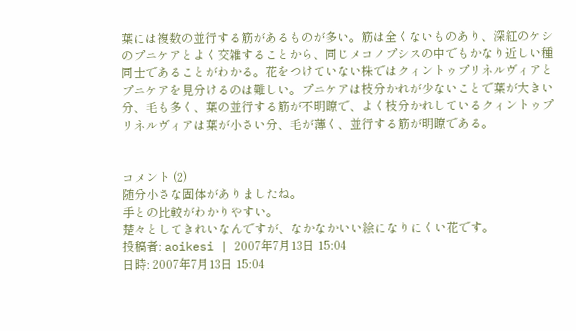葉には複数の並行する筋があるものが多い。筋は全くないものあり、深紅のケシのプニケアとよく交雑することから、同じメコノプシスの中でもかなり近しい種同士であることがわかる。花をつけていない株ではクィントゥプリネルヴィアとプニケアを見分けるのは難しい。プニケアは枝分かれが少ないことで葉が大きい分、毛も多く、葉の並行する筋が不明瞭で、よく枝分かれしているクィントゥプリネルヴィアは葉が小さい分、毛が薄く、並行する筋が明瞭である。


コメント (2)
随分小さな固体がありましたね。
手との比較がわかりやすい。
楚々としてきれいなんですが、なかなかいい絵になりにくい花です。
投稿者: aoikesi | 2007年7月13日 15:04
日時: 2007年7月13日 15:04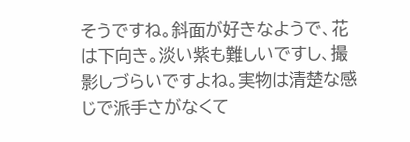そうですね。斜面が好きなようで、花は下向き。淡い紫も難しいですし、撮影しづらいですよね。実物は清楚な感じで派手さがなくて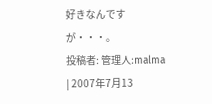好きなんですが・・・。
投稿者: 管理人:malma | 2007年7月13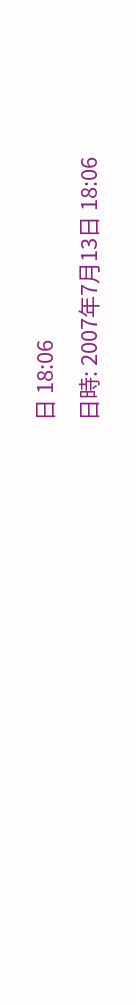日 18:06
日時: 2007年7月13日 18:06